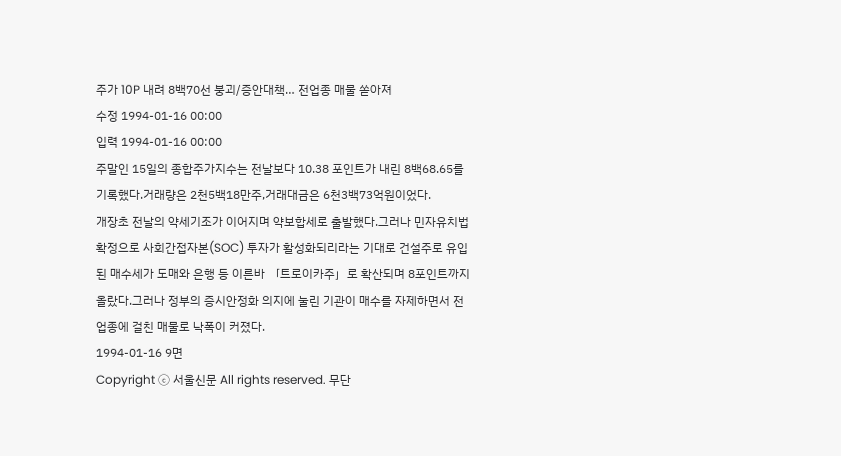주가 10P 내려 8백70선 붕괴/증안대책… 전업종 매물 쏟아져
수정 1994-01-16 00:00
입력 1994-01-16 00:00
주말인 15일의 종합주가지수는 전날보다 10.38 포인트가 내린 8백68.65를 기록했다.거래량은 2천5백18만주,거래대금은 6천3백73억원이었다.
개장초 전날의 약세기조가 이어지며 약보합세로 출발했다.그러나 민자유치법 확정으로 사회간접자본(SOC) 투자가 활성화되리라는 기대로 건설주로 유입된 매수세가 도매와 은행 등 이른바 「트로이카주」로 확산되며 8포인트까지 올랐다.그러나 정부의 증시안정화 의지에 눌린 기관이 매수를 자제하면서 전 업종에 걸친 매물로 낙폭이 커졌다.
1994-01-16 9면
Copyright ⓒ 서울신문 All rights reserved. 무단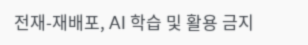전재-재배포, AI 학습 및 활용 금지